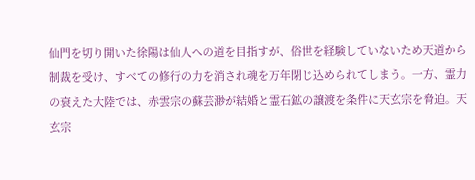仙門を切り開いた徐陽は仙人への道を目指すが、俗世を経験していないため天道から制裁を受け、すべての修行の力を消され魂を万年閉じ込められてしまう。一方、霊力の衰えた大陸では、赤雲宗の蘇芸渺が結婚と霊石鉱の譲渡を条件に天玄宗を脅迫。天玄宗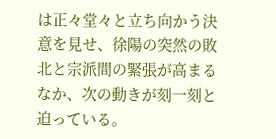は正々堂々と立ち向かう決意を見せ、徐陽の突然の敗北と宗派間の緊張が高まるなか、次の動きが刻一刻と迫っている。